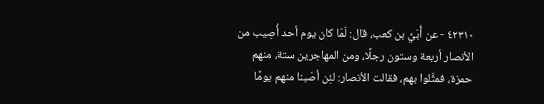٤٢٣١٠ - عن أُبَيِّ بن كعب، قال: لَمّا كان يوم أحد أُصِيب من الأنصار أربعة وستون رجلًا، ومن المهاجرين ستة، منهم حمزة، فمثَّلوا بهم، فقالت الأنصار: لئِن أصَبنا منهم يومًا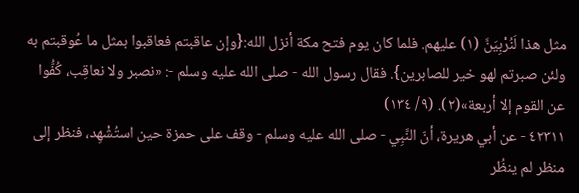مثل هذا لَنُرْبِيَنَّ (١) عليهم. فلما كان يوم فتح مكة أنزل الله:{وإن عاقبتم فعاقبوا بمثل ما عُوقبتم به ولئن صبرتم لهو خير للصابرين}. فقال رسول الله - صلى الله عليه وسلم -: «نصبر ولا نعاقِب، كُفُّوا عن القوم إلا أربعة»(٢). (٩/ ١٣٤)
٤٢٣١١ - عن أبي هريرة، أنّ النَّبِي - صلى الله عليه وسلم - وقف على حمزة حين استُشْهِد، فنظر إلى منظر لم ينظُر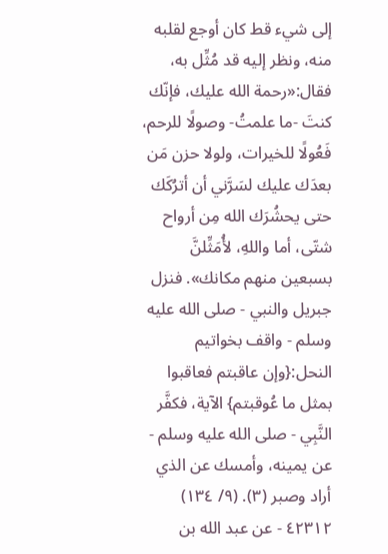إلى شيء قط كان أوجع لقلبه منه، ونظر إليه قد مُثِّل به، فقال:«رحمة الله عليك، فإنّك كنتَ -ما علمتُ- وصولًا للرحم، فَعُولًا للخيرات، ولولا حزن مَن بعدَك عليك لسَرَّني أن أترُكَك حتى يحشُرَك الله مِن أرواح شتّى، أما واللهِ، لأُمَثِّلنَّ بسبعين منهم مكانك». فنزل جبريل والنبي - صلى الله عليه وسلم - واقف بخواتيم النحل:{وإن عاقبتم فعاقبوا بمثل ما عُوقبتم} الآية، فكفَّر النَّبِي - صلى الله عليه وسلم - عن يمينه، وأمسك عن الذي أراد وصبر (٣). (٩/ ١٣٤)
٤٢٣١٢ - عن عبد الله بن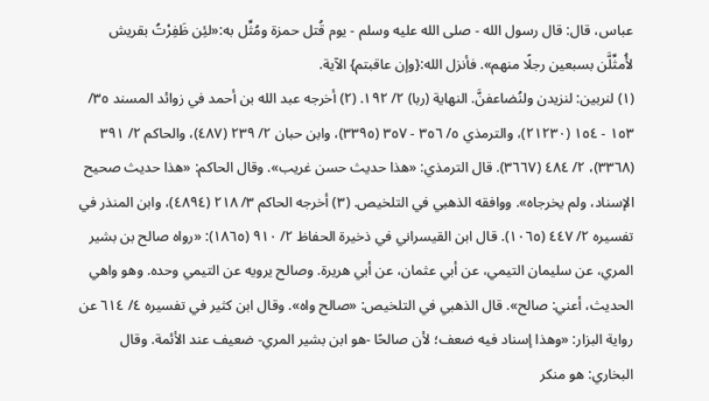عباس، قال: قال رسول الله - صلى الله عليه وسلم - يوم قُتل حمزة ومُثِّل به:«لئِن ظَفِرْتُ بقريش لأُمثِّلَّن بسبعين رجلًا منهم». فأنزل الله:{وإن عاقبتم} الآية.
(١) لنربين: لنزيدن ولنُضاعفنَّ. النهاية (ربا) ٢/ ١٩٢. (٢) أخرجه عبد الله بن أحمد في زوائد المسند ٣٥/ ١٥٣ - ١٥٤ (٢١٢٣٠)، والترمذي ٥/ ٣٥٦ - ٣٥٧ (٣٣٩٥)، وابن حبان ٢/ ٢٣٩ (٤٨٧)، والحاكم ٢/ ٣٩١ (٣٣٦٨)، ٢/ ٤٨٤ (٣٦٦٧). قال الترمذي: «هذا حديث حسن غريب». وقال الحاكم: «هذا حديث صحيح الإسناد، ولم يخرجاه». ووافقه الذهبي في التلخيص. (٣) أخرجه الحاكم ٣/ ٢١٨ (٤٨٩٤)، وابن المنذر في تفسيره ٢/ ٤٤٧ (١٠٦٥). قال ابن القيسراني في ذخيرة الحفاظ ٢/ ٩١٠ (١٨٦٥): «رواه صالح بن بشير المري، عن سليمان التيمي، عن أبي عثمان، عن أبي هريرة. وصالح يرويه عن التيمي وحده. وهو واهي الحديث، أعني: صالح». قال الذهبي في التلخيص: «صالح واه». وقال ابن كثير في تفسيره ٤/ ٦١٤ عن رواية البزار: «وهذا إسناد فيه ضعف؛ لأن صالحًا -هو ابن بشير المري- ضعيف عند الأئمة. وقال البخاري: هو منكر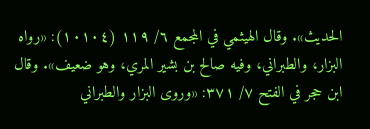الحديث». وقال الهيثمي في المجمع ٦/ ١١٩ (١٠١٠٤): «رواه البزار، والطبراني، وفيه صالح بن بشير المري، وهو ضعيف». وقال ابن حجر في الفتح ٧/ ٣٧١: «وروى البزار والطبراني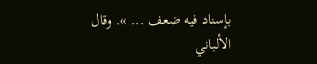بإسناد فيه ضعف ... ». وقال الألباني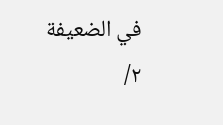في الضعيفة ٢/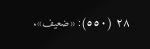٢٨ (٥٥٠): «ضعيف».